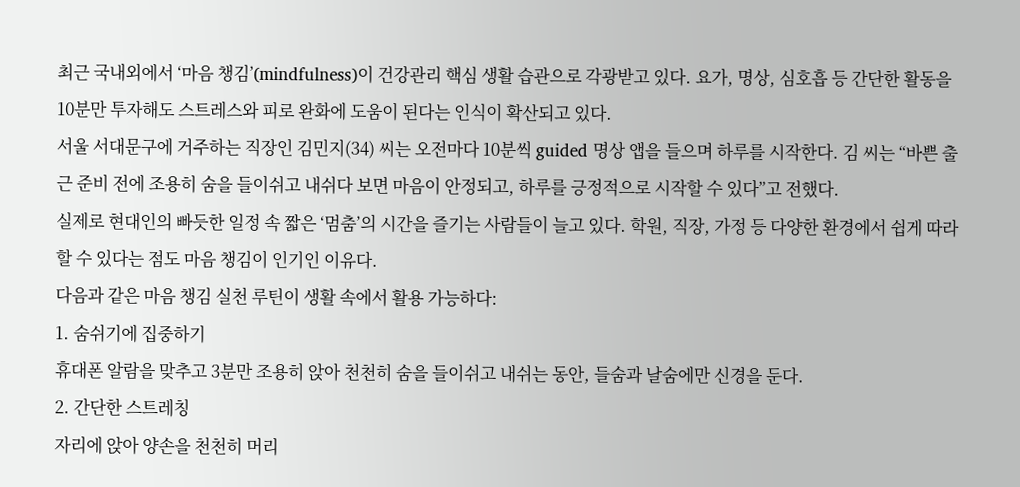최근 국내외에서 ‘마음 챙김’(mindfulness)이 건강관리 핵심 생활 습관으로 각광받고 있다. 요가, 명상, 심호흡 등 간단한 활동을 10분만 투자해도 스트레스와 피로 완화에 도움이 된다는 인식이 확산되고 있다.
서울 서대문구에 거주하는 직장인 김민지(34) 씨는 오전마다 10분씩 guided 명상 앱을 들으며 하루를 시작한다. 김 씨는 “바쁜 출근 준비 전에 조용히 숨을 들이쉬고 내쉬다 보면 마음이 안정되고, 하루를 긍정적으로 시작할 수 있다”고 전했다.
실제로 현대인의 빠듯한 일정 속 짧은 ‘멈춤’의 시간을 즐기는 사람들이 늘고 있다. 학원, 직장, 가정 등 다양한 환경에서 쉽게 따라할 수 있다는 점도 마음 챙김이 인기인 이유다.
다음과 같은 마음 챙김 실천 루틴이 생활 속에서 활용 가능하다:
1. 숨쉬기에 집중하기
휴대폰 알람을 맞추고 3분만 조용히 앉아 천천히 숨을 들이쉬고 내쉬는 동안, 들숨과 날숨에만 신경을 둔다.
2. 간단한 스트레칭
자리에 앉아 양손을 천천히 머리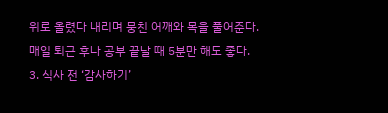위로 올렸다 내리며 뭉친 어깨와 목을 풀어준다. 매일 퇴근 후나 공부 끝날 때 5분만 해도 좋다.
3. 식사 전 ‘감사하기’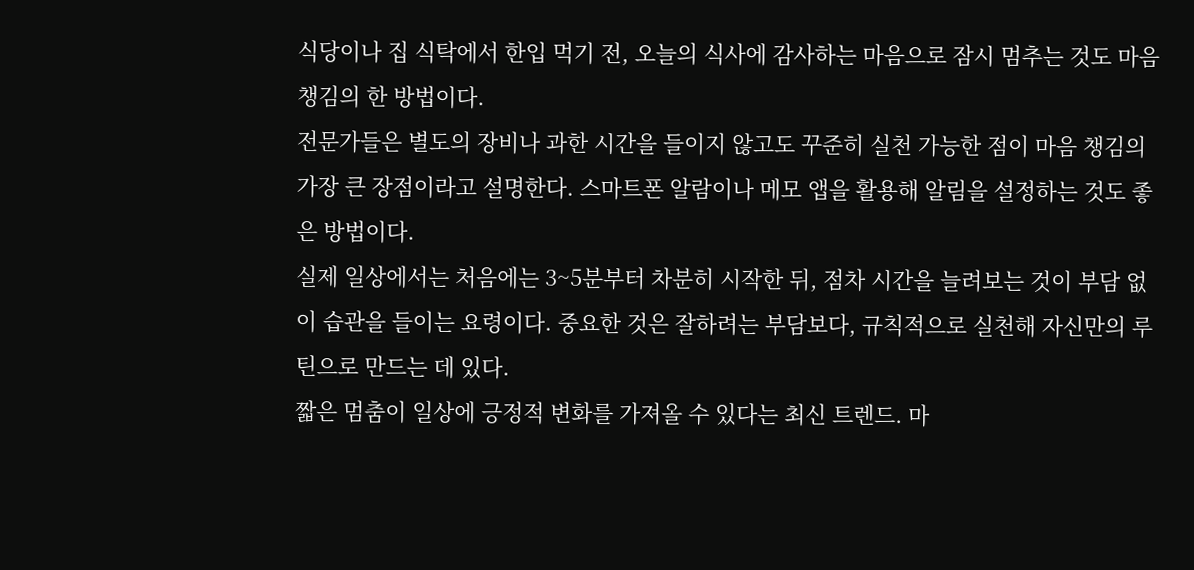식당이나 집 식탁에서 한입 먹기 전, 오늘의 식사에 감사하는 마음으로 잠시 멈추는 것도 마음 챙김의 한 방법이다.
전문가들은 별도의 장비나 과한 시간을 들이지 않고도 꾸준히 실천 가능한 점이 마음 챙김의 가장 큰 장점이라고 설명한다. 스마트폰 알람이나 메모 앱을 활용해 알림을 설정하는 것도 좋은 방법이다.
실제 일상에서는 처음에는 3~5분부터 차분히 시작한 뒤, 점차 시간을 늘려보는 것이 부담 없이 습관을 들이는 요령이다. 중요한 것은 잘하려는 부담보다, 규칙적으로 실천해 자신만의 루틴으로 만드는 데 있다.
짧은 멈춤이 일상에 긍정적 변화를 가져올 수 있다는 최신 트렌드. 마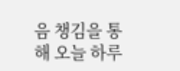음 챙김을 통해 오늘 하루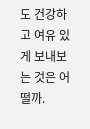도 건강하고 여유 있게 보내보는 것은 어떨까.